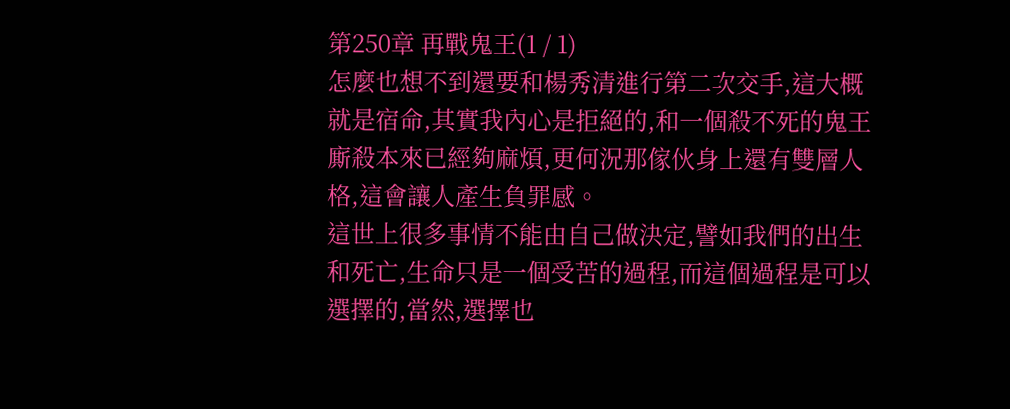第250章 再戰鬼王(1 / 1)
怎麼也想不到還要和楊秀清進行第二次交手,這大概就是宿命,其實我內心是拒絕的,和一個殺不死的鬼王廝殺本來已經夠麻煩,更何況那傢伙身上還有雙層人格,這會讓人產生負罪感。
這世上很多事情不能由自己做決定,譬如我們的出生和死亡,生命只是一個受苦的過程,而這個過程是可以選擇的,當然,選擇也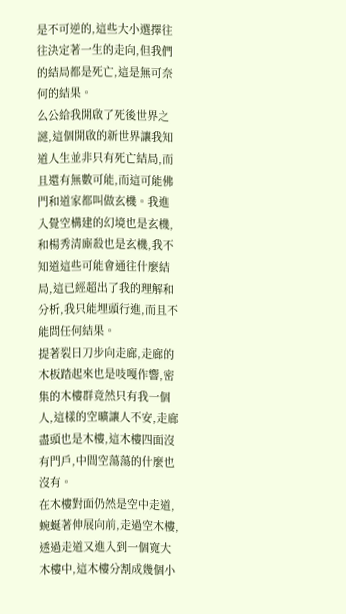是不可逆的,這些大小選擇往往決定著一生的走向,但我們的結局都是死亡,這是無可奈何的結果。
么公給我開啟了死後世界之謎,這個開啟的新世界讓我知道人生並非只有死亡結局,而且還有無數可能,而這可能佛門和道家都叫做玄機。我進入覺空構建的幻境也是玄機,和楊秀清廝殺也是玄機,我不知道這些可能會通往什麼結局,這已經超出了我的理解和分析,我只能埋頭行進,而且不能問任何結果。
提著裂日刀步向走廊,走廊的木板踏起來也是吱嘎作響,密集的木樓群竟然只有我一個人,這樣的空曠讓人不安,走廊盡頭也是木樓,這木樓四面沒有門戶,中間空蕩蕩的什麼也沒有。
在木樓對面仍然是空中走道,蜿蜒著伸展向前,走過空木樓,透過走道又進入到一個寬大木樓中,這木樓分割成幾個小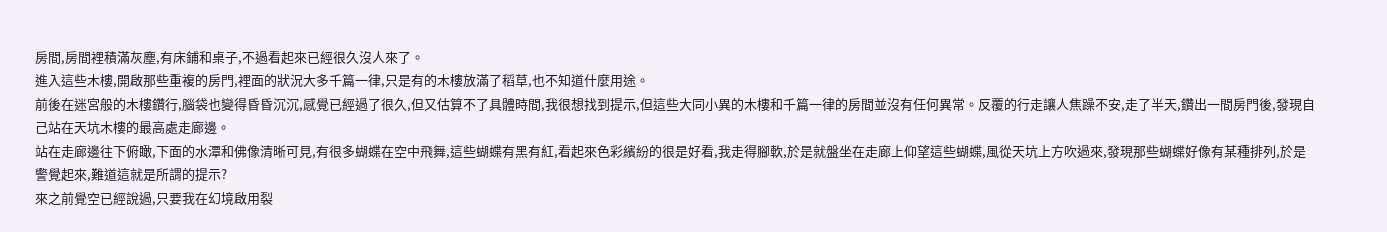房間,房間裡積滿灰塵,有床鋪和桌子,不過看起來已經很久沒人來了。
進入這些木樓,開啟那些重複的房門,裡面的狀況大多千篇一律,只是有的木樓放滿了稻草,也不知道什麼用途。
前後在迷宮般的木樓鑽行,腦袋也變得昏昏沉沉,感覺已經過了很久,但又估算不了具體時間,我很想找到提示,但這些大同小異的木樓和千篇一律的房間並沒有任何異常。反覆的行走讓人焦躁不安,走了半天,鑽出一間房門後,發現自己站在天坑木樓的最高處走廊邊。
站在走廊邊往下俯瞰,下面的水潭和佛像清晰可見,有很多蝴蝶在空中飛舞,這些蝴蝶有黑有紅,看起來色彩繽紛的很是好看,我走得腳軟,於是就盤坐在走廊上仰望這些蝴蝶,風從天坑上方吹過來,發現那些蝴蝶好像有某種排列,於是警覺起來,難道這就是所謂的提示?
來之前覺空已經說過,只要我在幻境啟用裂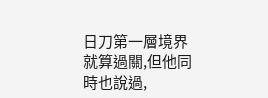日刀第一層境界就算過關,但他同時也說過,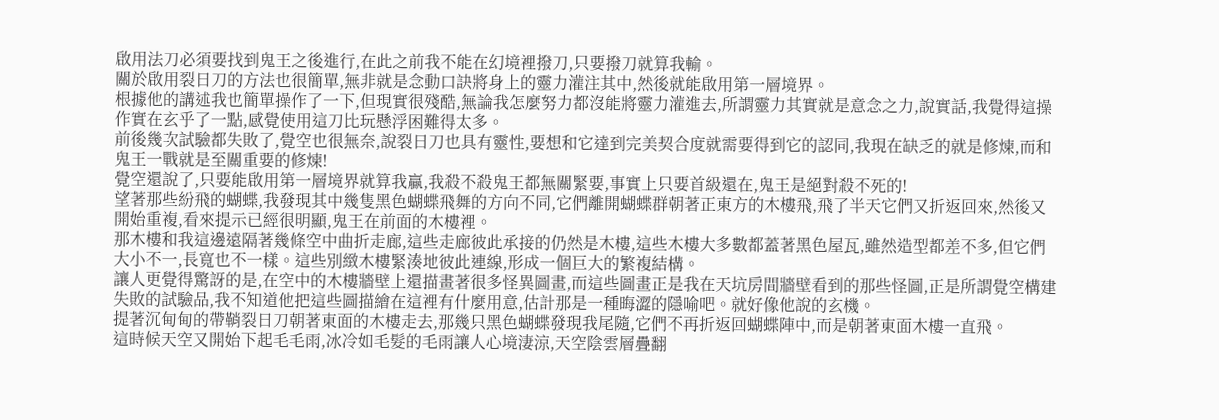啟用法刀必須要找到鬼王之後進行,在此之前我不能在幻境裡撥刀,只要撥刀就算我輸。
關於啟用裂日刀的方法也很簡單,無非就是念動口訣將身上的靈力灌注其中,然後就能啟用第一層境界。
根據他的講述我也簡單操作了一下,但現實很殘酷,無論我怎麼努力都沒能將靈力灌進去,所謂靈力其實就是意念之力,說實話,我覺得這操作實在玄乎了一點,感覺使用這刀比玩懸浮困難得太多。
前後幾次試驗都失敗了,覺空也很無奈,說裂日刀也具有靈性,要想和它達到完美契合度就需要得到它的認同,我現在缺乏的就是修煉,而和鬼王一戰就是至關重要的修煉!
覺空還說了,只要能啟用第一層境界就算我贏,我殺不殺鬼王都無關緊要,事實上只要首級還在,鬼王是絕對殺不死的!
望著那些紛飛的蝴蝶,我發現其中幾隻黑色蝴蝶飛舞的方向不同,它們離開蝴蝶群朝著正東方的木樓飛,飛了半天它們又折返回來,然後又開始重複,看來提示已經很明顯,鬼王在前面的木樓裡。
那木樓和我這邊遠隔著幾條空中曲折走廊,這些走廊彼此承接的仍然是木樓,這些木樓大多數都蓋著黑色屋瓦,雖然造型都差不多,但它們大小不一,長寬也不一樣。這些別緻木樓緊湊地彼此連線,形成一個巨大的繁複結構。
讓人更覺得驚訝的是,在空中的木樓牆壁上還描畫著很多怪異圖畫,而這些圖畫正是我在天坑房間牆壁看到的那些怪圖,正是所謂覺空構建失敗的試驗品,我不知道他把這些圖描繪在這裡有什麼用意,估計那是一種晦澀的隱喻吧。就好像他說的玄機。
提著沉甸甸的帶鞘裂日刀朝著東面的木樓走去,那幾只黑色蝴蝶發現我尾隨,它們不再折返回蝴蝶陣中,而是朝著東面木樓一直飛。
這時候天空又開始下起毛毛雨,冰冷如毛髮的毛雨讓人心境淒涼,天空陰雲層疊翻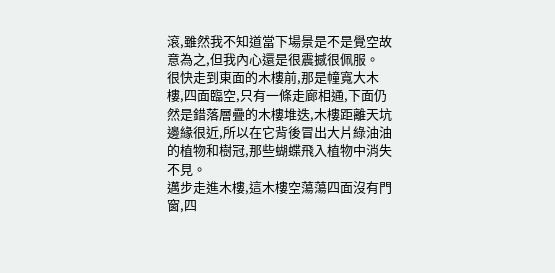滾,雖然我不知道當下場景是不是覺空故意為之,但我內心還是很震撼很佩服。
很快走到東面的木樓前,那是幢寬大木樓,四面臨空,只有一條走廊相通,下面仍然是錯落層疊的木樓堆迭,木樓距離天坑邊緣很近,所以在它背後冒出大片綠油油的植物和樹冠,那些蝴蝶飛入植物中消失不見。
邁步走進木樓,這木樓空蕩蕩四面沒有門窗,四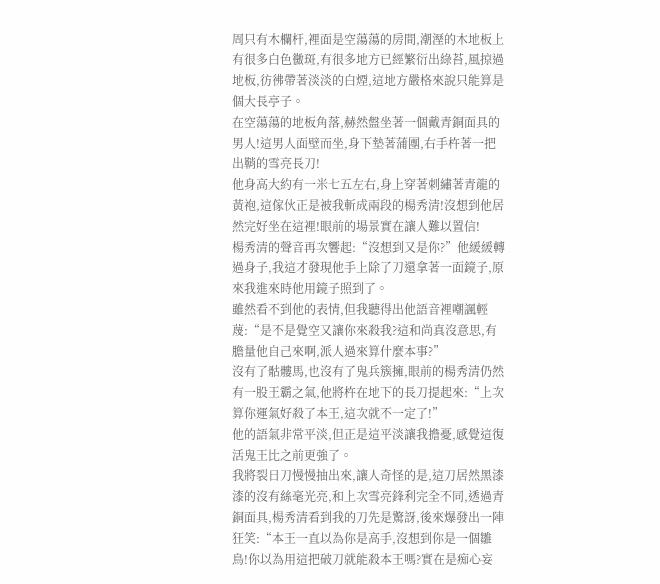周只有木欄杆,裡面是空蕩蕩的房間,潮溼的木地板上有很多白色黴斑,有很多地方已經繁衍出綠苔,風掠過地板,彷彿帶著淡淡的白煙,這地方嚴格來說只能算是個大長亭子。
在空蕩蕩的地板角落,赫然盤坐著一個戴青銅面具的男人!這男人面壁而坐,身下墊著蒲團,右手杵著一把出鞘的雪亮長刀!
他身高大約有一米七五左右,身上穿著刺繡著青龍的黃袍,這傢伙正是被我斬成兩段的楊秀清!沒想到他居然完好坐在這裡!眼前的場景實在讓人難以置信!
楊秀清的聲音再次響起:“沒想到又是你?”他緩緩轉過身子,我這才發現他手上除了刀還拿著一面鏡子,原來我進來時他用鏡子照到了。
雖然看不到他的表情,但我聽得出他語音裡嘲諷輕蔑:“是不是覺空又讓你來殺我?這和尚真沒意思,有膽量他自己來啊,派人過來算什麼本事?”
沒有了骷髏馬,也沒有了鬼兵簇擁,眼前的楊秀清仍然有一股王霸之氣,他將杵在地下的長刀提起來:“上次算你運氣好殺了本王,這次就不一定了!”
他的語氣非常平淡,但正是這平淡讓我擔憂,感覺這復活鬼王比之前更強了。
我將裂日刀慢慢抽出來,讓人奇怪的是,這刀居然黑漆漆的沒有絲毫光亮,和上次雪亮鋒利完全不同,透過青銅面具,楊秀清看到我的刀先是驚訝,後來爆發出一陣狂笑:“本王一直以為你是高手,沒想到你是一個雛鳥!你以為用這把破刀就能殺本王嗎?實在是痴心妄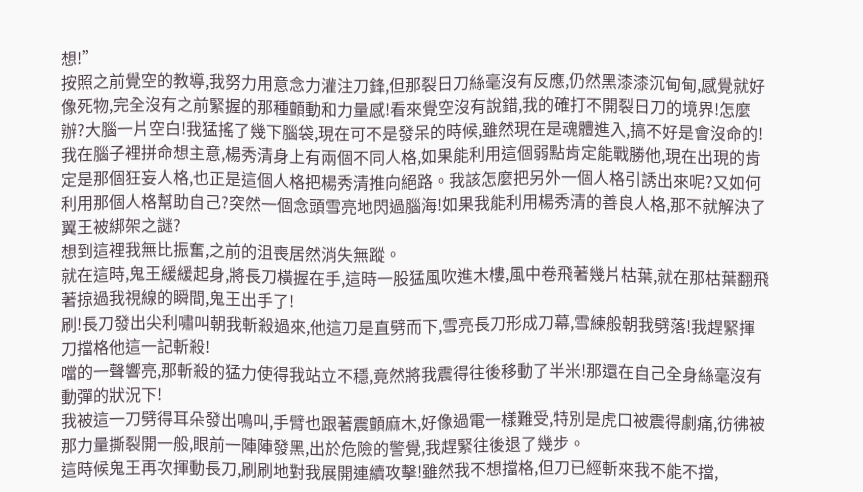想!”
按照之前覺空的教導,我努力用意念力灌注刀鋒,但那裂日刀絲毫沒有反應,仍然黑漆漆沉甸甸,感覺就好像死物,完全沒有之前緊握的那種顫動和力量感!看來覺空沒有說錯,我的確打不開裂日刀的境界!怎麼辦?大腦一片空白!我猛搖了幾下腦袋,現在可不是發呆的時候,雖然現在是魂體進入,搞不好是會沒命的!
我在腦子裡拼命想主意,楊秀清身上有兩個不同人格,如果能利用這個弱點肯定能戰勝他,現在出現的肯定是那個狂妄人格,也正是這個人格把楊秀清推向絕路。我該怎麼把另外一個人格引誘出來呢?又如何利用那個人格幫助自己?突然一個念頭雪亮地閃過腦海!如果我能利用楊秀清的善良人格,那不就解決了翼王被綁架之謎?
想到這裡我無比振奮,之前的沮喪居然消失無蹤。
就在這時,鬼王緩緩起身,將長刀橫握在手,這時一股猛風吹進木樓,風中卷飛著幾片枯葉,就在那枯葉翻飛著掠過我視線的瞬間,鬼王出手了!
刷!長刀發出尖利嘯叫朝我斬殺過來,他這刀是直劈而下,雪亮長刀形成刀幕,雪練般朝我劈落!我趕緊揮刀擋格他這一記斬殺!
噹的一聲響亮,那斬殺的猛力使得我站立不穩,竟然將我震得往後移動了半米!那還在自己全身絲毫沒有動彈的狀況下!
我被這一刀劈得耳朵發出鳴叫,手臂也跟著震顫麻木,好像過電一樣難受,特別是虎口被震得劇痛,彷彿被那力量撕裂開一般,眼前一陣陣發黑,出於危險的警覺,我趕緊往後退了幾步。
這時候鬼王再次揮動長刀,刷刷地對我展開連續攻擊!雖然我不想擋格,但刀已經斬來我不能不擋,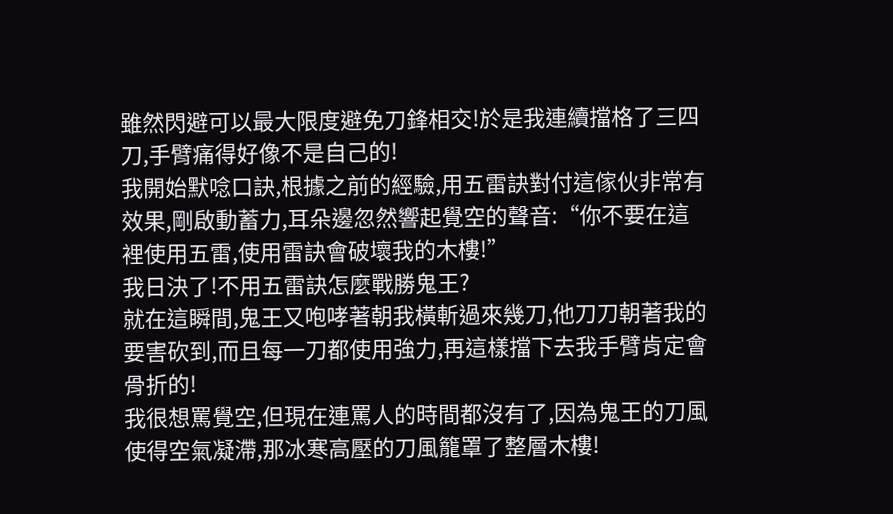雖然閃避可以最大限度避免刀鋒相交!於是我連續擋格了三四刀,手臂痛得好像不是自己的!
我開始默唸口訣,根據之前的經驗,用五雷訣對付這傢伙非常有效果,剛啟動蓄力,耳朵邊忽然響起覺空的聲音:“你不要在這裡使用五雷,使用雷訣會破壞我的木樓!”
我日決了!不用五雷訣怎麼戰勝鬼王?
就在這瞬間,鬼王又咆哮著朝我橫斬過來幾刀,他刀刀朝著我的要害砍到,而且每一刀都使用強力,再這樣擋下去我手臂肯定會骨折的!
我很想罵覺空,但現在連罵人的時間都沒有了,因為鬼王的刀風使得空氣凝滯,那冰寒高壓的刀風籠罩了整層木樓!